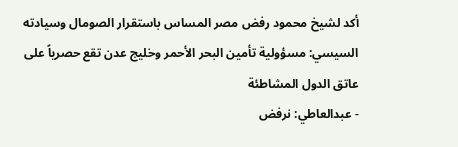أكد لشيخ محمود رفض مصر المساس باستقرار الصومال وسيادته
السيسي: مسؤولية تأمين البحر الأحمر وخليج عدن تقع حصرياً على عاتق الدول المشاطئة
- عبدالعاطي: نرفض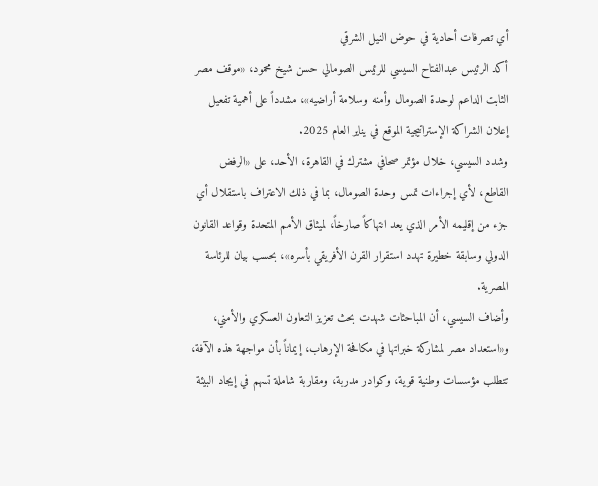أي تصرفات أحادية في حوض النيل الشرقي
أكد الرئيس عبدالفتاح السيسي للرئيس الصومالي حسن شيخ محمود، «موقف مصر الثابت الداعم لوحدة الصومال وأمنه وسلامة أراضيه»، مشدداً على أهمية تفعيل إعلان الشراكة الإستراتيجية الموقع في يناير العام 2025.
وشدد السيسي، خلال مؤتمر صحافي مشترك في القاهرة، الأحد، على «الرفض القاطع، لأي إجراءات تمس وحدة الصومال، بما في ذلك الاعتراف باستقلال أي جزء من إقليمه الأمر الذي يعد انتهاكاً صارخاً، لميثاق الأمم المتحدة وقواعد القانون الدولي وسابقة خطيرة تهدد استقرار القرن الأفريقي بأسره»، بحسب بيان للرئاسة المصرية.
وأضاف السيسي، أن المباحثات شهدت بحث تعزيز التعاون العسكري والأمني، و«استعداد مصر لمشاركة خبراتها في مكافحة الإرهاب، إيماناً بأن مواجهة هذه الآفة، تتطلب مؤسسات وطنية قوية، وكوادر مدربة، ومقاربة شاملة تسهم في إيجاد البيئة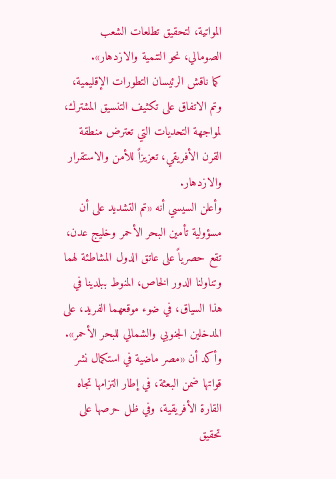المواتية، لتحقيق تطلعات الشعب الصومالي، نحو التنمية والازدهار».
كما ناقش الرئيسان التطورات الإقليمية، وتم الاتفاق على تكثيف التنسيق المشترك، لمواجهة التحديات التي تعترض منطقة القرن الأفريقي، تعزيزاً للأمن والاستقرار والازدهار.
وأعلن السيسي أنه «تم التشديد على أن مسؤولية تأمين البحر الأحمر وخليج عدن، تقع حصرياً على عاتق الدول المشاطئة لهما وتناولنا الدور الخاص، المنوط ببلدينا في هذا السياق، في ضوء موقعهما الفريد، على المدخلين الجنوبي والشمالي للبحر الأحمر».
وأكد أن «مصر ماضية في استكمال نشر قواتها ضمن البعثة، في إطار التزامها تجاه القارة الأفريقية، وفي ظل حرصها على تحقيق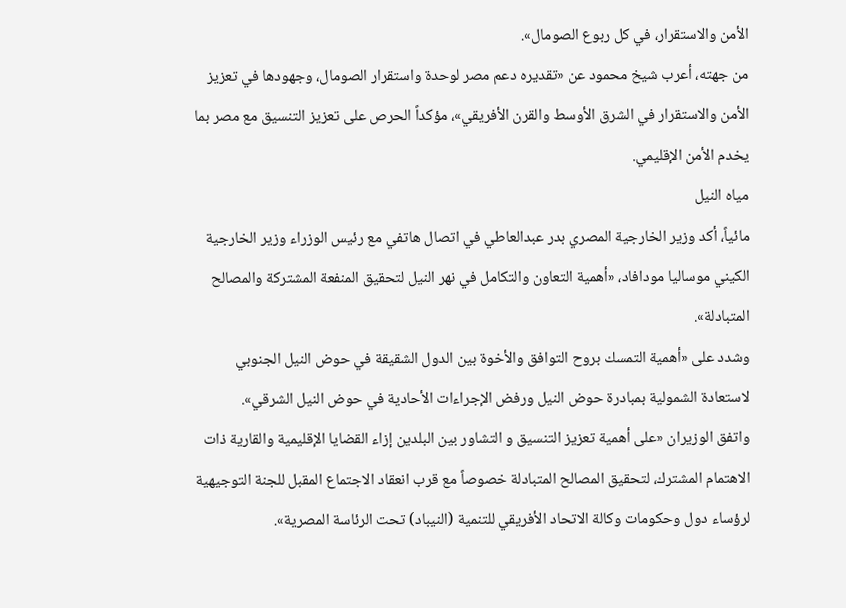الأمن والاستقرار، في كل ربوع الصومال».
من جهته، أعرب شيخ محمود عن «تقديره دعم مصر لوحدة واستقرار الصومال، وجهودها في تعزيز الأمن والاستقرار في الشرق الأوسط والقرن الأفريقي»، مؤكداً الحرص على تعزيز التنسيق مع مصر بما يخدم الأمن الإقليمي.
مياه النيل
مائياً، أكد وزير الخارجية المصري بدر عبدالعاطي في اتصال هاتفي مع رئيس الوزراء وزير الخارجية الكيني موساليا مودافاد، «أهمية التعاون والتكامل في نهر النيل لتحقيق المنفعة المشتركة والمصالح المتبادلة».
وشدد على «أهمية التمسك بروح التوافق والأخوة بين الدول الشقيقة في حوض النيل الجنوبي لاستعادة الشمولية بمبادرة حوض النيل ورفض الإجراءات الأحادية في حوض النيل الشرقي».
واتفق الوزيران «على أهمية تعزيز التنسيق و التشاور بين البلدين إزاء القضايا الإقليمية والقارية ذات الاهتمام المشترك، لتحقيق المصالح المتبادلة خصوصاً مع قرب انعقاد الاجتماع المقبل للجنة التوجيهية لرؤساء دول وحكومات وكالة الاتحاد الأفريقي للتنمية (النيباد) تحت الرئاسة المصرية».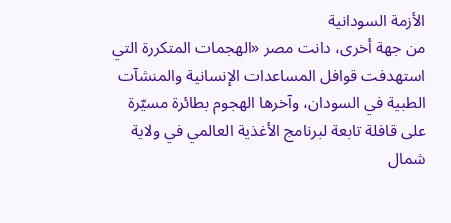الأزمة السودانية
من جهة أخرى، دانت مصر «الهجمات المتكررة التي استهدفت قوافل المساعدات الإنسانية والمنشآت الطبية في السودان، وآخرها الهجوم بطائرة مسيّرة على قافلة تابعة لبرنامج الأغذية العالمي في ولاية شمال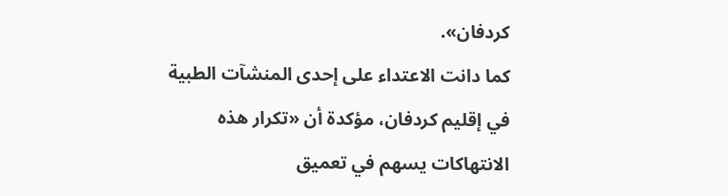كردفان».
كما دانت الاعتداء على إحدى المنشآت الطبية في إقليم كردفان، مؤكدة أن «تكرار هذه الانتهاكات يسهم في تعميق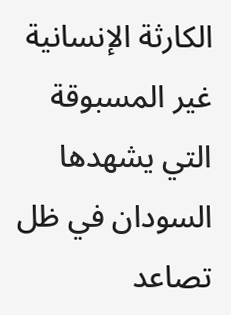الكارثة الإنسانية غير المسبوقة التي يشهدها السودان في ظل تصاعد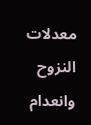معدلات النزوح وانعدام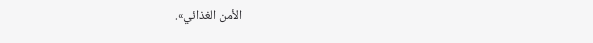الأمن الغذائي».